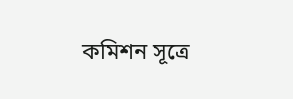কমিশন সূত্রে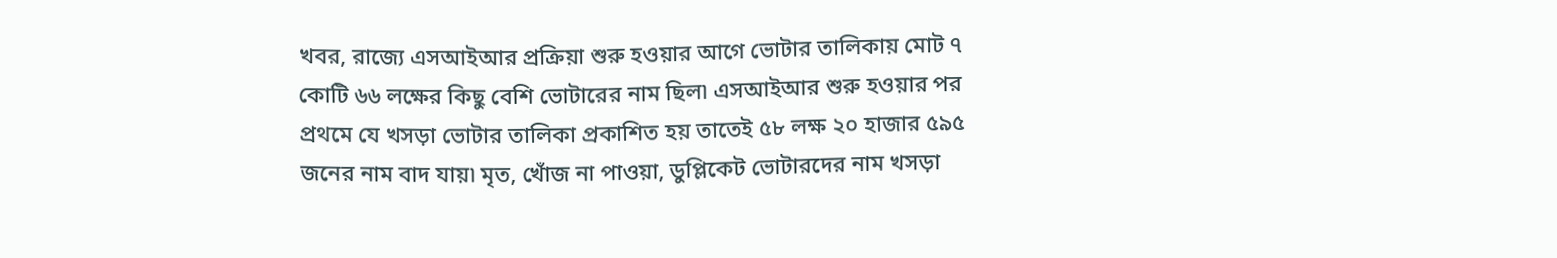খবর, রাজ্যে এসআইআর প্রক্রিয়া শুরু হওয়ার আগে ভোটার তালিকায় মোট ৭ কোটি ৬৬ লক্ষের কিছু বেশি ভোটারের নাম ছিল৷ এসআইআর শুরু হওয়ার পর প্রথমে যে খসড়া ভোটার তালিকা প্রকাশিত হয় তাতেই ৫৮ লক্ষ ২০ হাজার ৫৯৫ জনের নাম বাদ যায়৷ মৃত, খোঁজ না পাওয়া, ডুপ্লিকেট ভোটারদের নাম খসড়া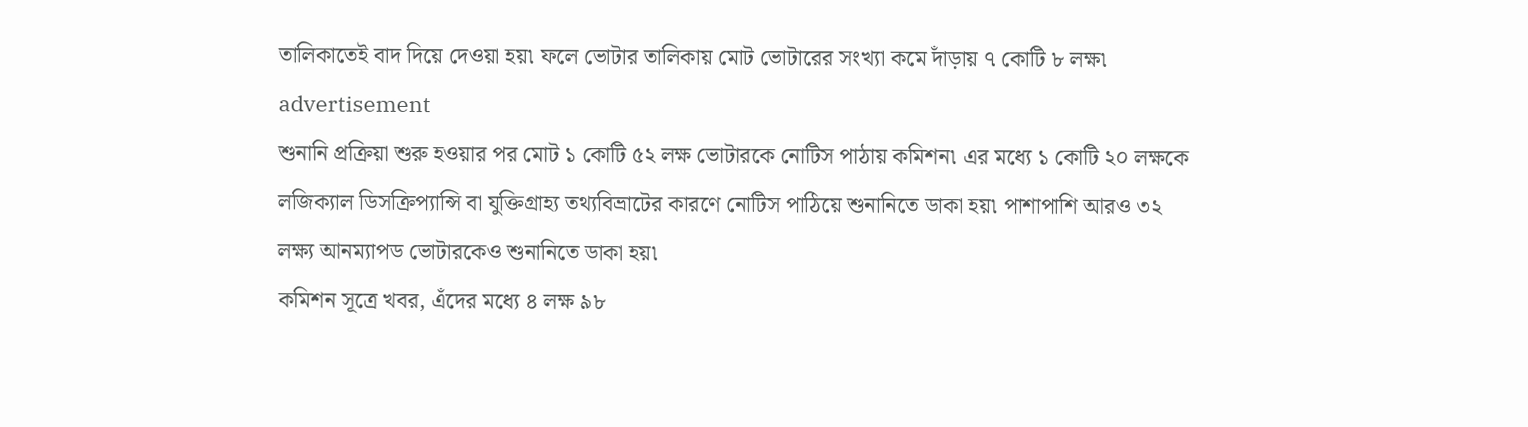তালিকাতেই বাদ দিয়ে দেওয়া হয়৷ ফলে ভোটার তালিকায় মোট ভোটারের সংখ্যা কমে দাঁড়ায় ৭ কোটি ৮ লক্ষ৷
advertisement
শুনানি প্রক্রিয়া শুরু হওয়ার পর মোট ১ কোটি ৫২ লক্ষ ভোটারকে নোটিস পাঠায় কমিশন৷ এর মধ্যে ১ কোটি ২০ লক্ষকে লজিক্যাল ডিসক্রিপ্যান্সি বা যুক্তিগ্রাহ্য তথ্যবিভ্রাটের কারণে নোটিস পাঠিয়ে শুনানিতে ডাকা হয়৷ পাশাপাশি আরও ৩২ লক্ষ্য আনম্যাপড ভোটারকেও শুনানিতে ডাকা হয়৷
কমিশন সূত্রে খবর, এঁদের মধ্যে ৪ লক্ষ ৯৮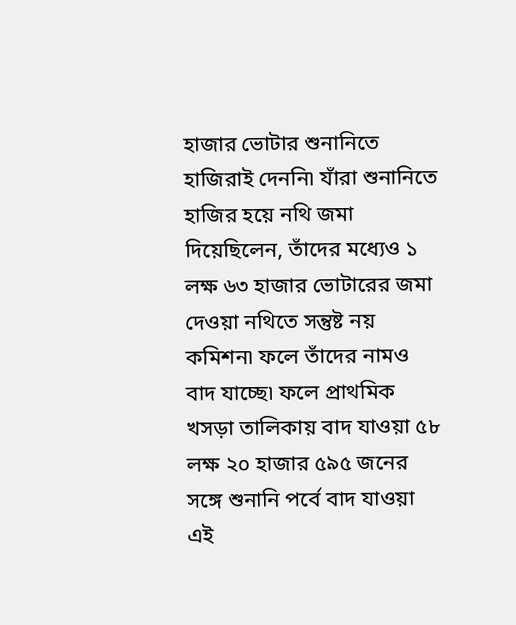হাজার ভোটার শুনানিতে হাজিরাই দেননি৷ যাঁরা শুনানিতে হাজির হয়ে নথি জমা দিয়েছিলেন, তাঁদের মধ্যেও ১ লক্ষ ৬৩ হাজার ভোটারের জমা দেওয়া নথিতে সন্তুষ্ট নয় কমিশন৷ ফলে তাঁদের নামও বাদ যাচ্ছে৷ ফলে প্রাথমিক খসড়া তালিকায় বাদ যাওয়া ৫৮ লক্ষ ২০ হাজার ৫৯৫ জনের সঙ্গে শুনানি পর্বে বাদ যাওয়া এই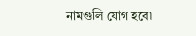নামগুলি যোগ হবে৷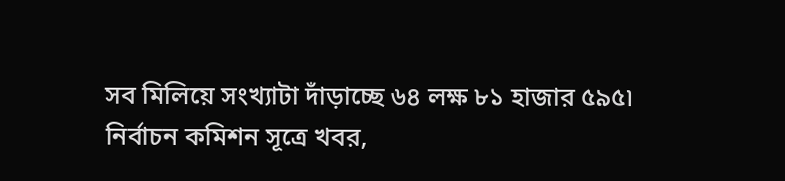সব মিলিয়ে সংখ্যাটা দাঁড়াচ্ছে ৬৪ লক্ষ ৮১ হাজার ৫৯৫৷
নির্বাচন কমিশন সূত্রে খবর,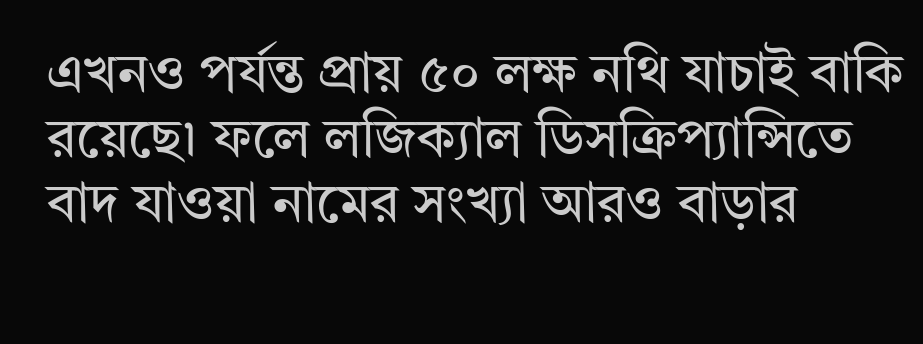এখনও পর্যন্ত প্রায় ৫০ লক্ষ নথি যাচাই বাকি রয়েছে৷ ফলে লজিক্যাল ডিসক্রিপ্যান্সিতে বাদ যাওয়া নামের সংখ্যা আরও বাড়ার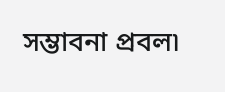সম্ভাবনা প্রবল৷